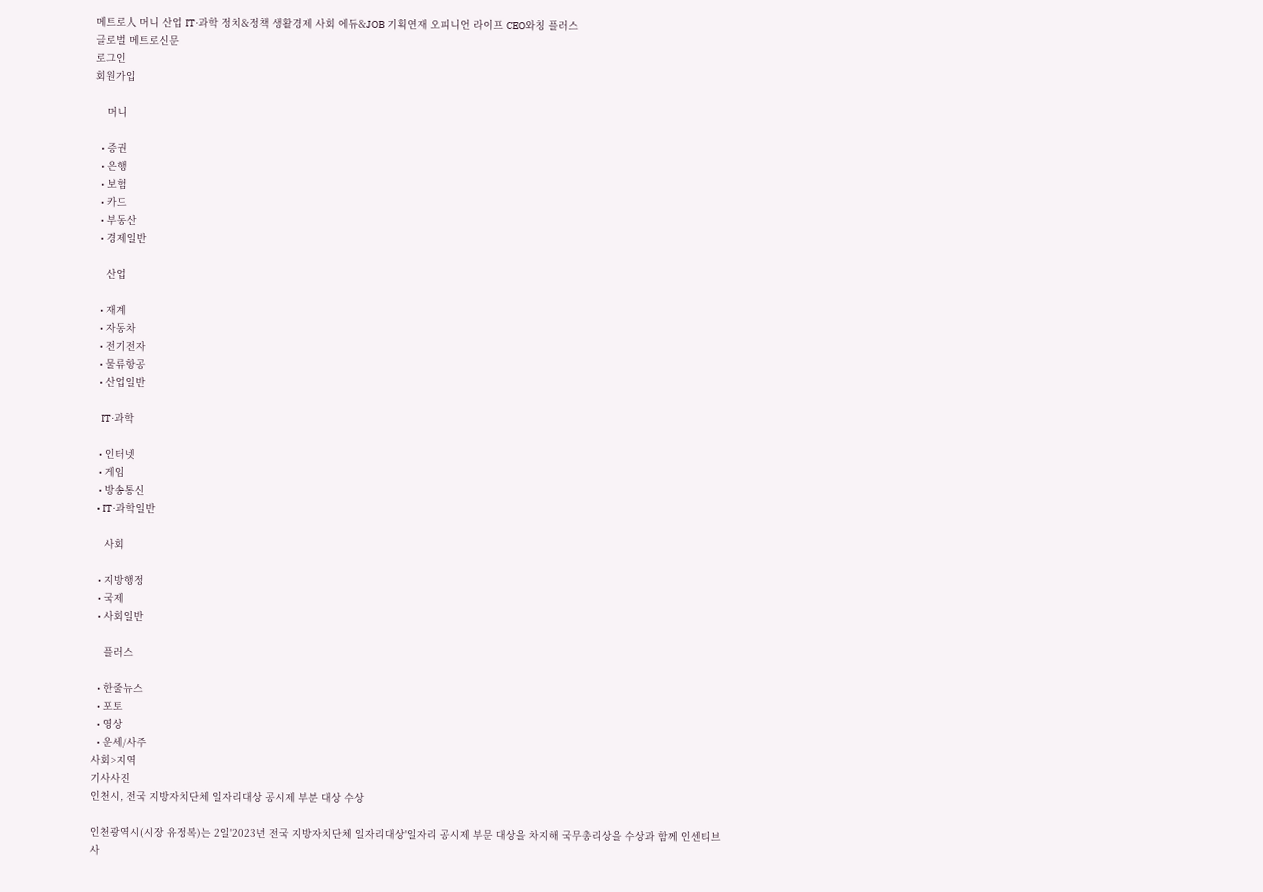메트로人 머니 산업 IT·과학 정치&정책 생활경제 사회 에듀&JOB 기획연재 오피니언 라이프 CEO와칭 플러스
글로벌 메트로신문
로그인
회원가입

    머니

  • 증권
  • 은행
  • 보험
  • 카드
  • 부동산
  • 경제일반

    산업

  • 재계
  • 자동차
  • 전기전자
  • 물류항공
  • 산업일반

    IT·과학

  • 인터넷
  • 게임
  • 방송통신
  • IT·과학일반

    사회

  • 지방행정
  • 국제
  • 사회일반

    플러스

  • 한줄뉴스
  • 포토
  • 영상
  • 운세/사주
사회>지역
기사사진
인천시, 전국 지방자치단체 일자리대상 공시제 부분 대상 수상

인천광역시(시장 유정복)는 2일'2023년 전국 지방자치단체 일자리대상'일자리 공시제 부문 대상을 차지해 국무총리상을 수상과 함께 인센티브 사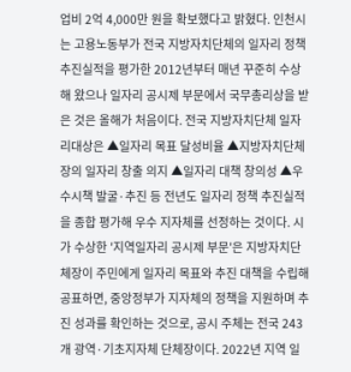업비 2억 4,000만 원을 확보했다고 밝혔다. 인천시는 고용노동부가 전국 지방자치단체의 일자리 정책 추진실적을 평가한 2012년부터 매년 꾸준히 수상해 왔으나 일자리 공시제 부문에서 국무총리상을 받은 것은 올해가 처음이다. 전국 지방자치단체 일자리대상은 ▲일자리 목표 달성비율 ▲지방자치단체장의 일자리 창출 의지 ▲일자리 대책 창의성 ▲우수시책 발굴·추진 등 전년도 일자리 정책 추진실적을 종합 평가해 우수 지자체를 선정하는 것이다. 시가 수상한 '지역일자리 공시제 부문'은 지방자치단체장이 주민에게 일자리 목표와 추진 대책을 수립해 공표하면, 중앙정부가 지자체의 정책을 지원하며 추진 성과를 확인하는 것으로, 공시 주체는 전국 243개 광역·기초지자체 단체장이다. 2022년 지역 일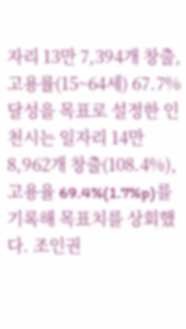자리 13만 7,394개 창출, 고용률(15~64세) 67.7% 달성을 목표로 설정한 인천시는 일자리 14만8,962개 창출(108.4%), 고용율 69.4%(1.7%p)를 기록해 목표치를 상회했다. 조인권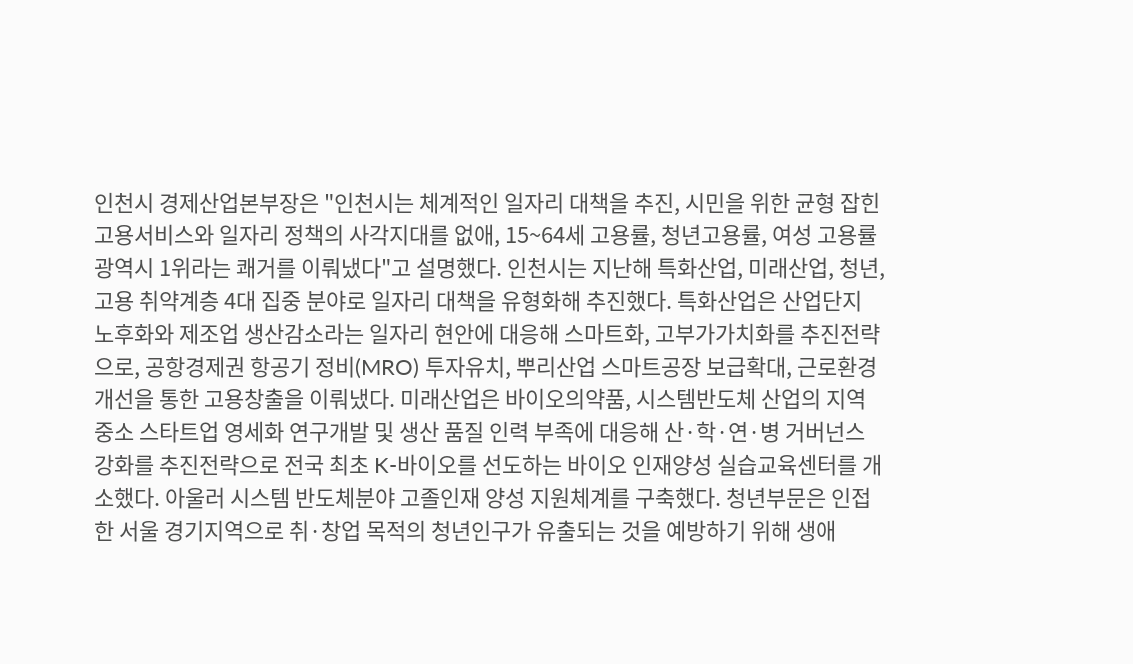인천시 경제산업본부장은 "인천시는 체계적인 일자리 대책을 추진, 시민을 위한 균형 잡힌 고용서비스와 일자리 정책의 사각지대를 없애, 15~64세 고용률, 청년고용률, 여성 고용률 광역시 1위라는 쾌거를 이뤄냈다"고 설명했다. 인천시는 지난해 특화산업, 미래산업, 청년, 고용 취약계층 4대 집중 분야로 일자리 대책을 유형화해 추진했다. 특화산업은 산업단지 노후화와 제조업 생산감소라는 일자리 현안에 대응해 스마트화, 고부가가치화를 추진전략으로, 공항경제권 항공기 정비(MRO) 투자유치, 뿌리산업 스마트공장 보급확대, 근로환경 개선을 통한 고용창출을 이뤄냈다. 미래산업은 바이오의약품, 시스템반도체 산업의 지역 중소 스타트업 영세화 연구개발 및 생산 품질 인력 부족에 대응해 산·학·연·병 거버넌스 강화를 추진전략으로 전국 최초 K-바이오를 선도하는 바이오 인재양성 실습교육센터를 개소했다. 아울러 시스템 반도체분야 고졸인재 양성 지원체계를 구축했다. 청년부문은 인접한 서울 경기지역으로 취·창업 목적의 청년인구가 유출되는 것을 예방하기 위해 생애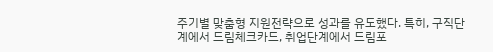주기별 맞춤형 지원전략으로 성과를 유도했다. 특히, 구직단계에서 드림체크카드, 취업단계에서 드림포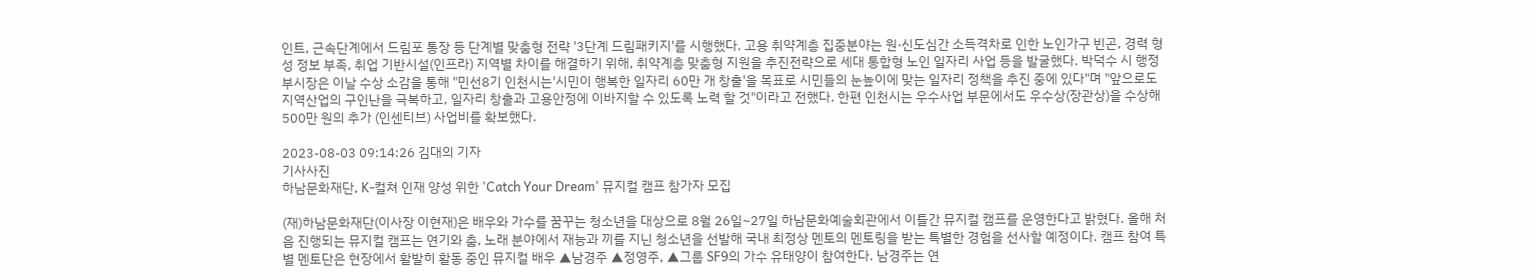인트, 근속단계에서 드림포 통장 등 단계별 맞춤형 전략 '3단계 드림패키지'를 시행했다. 고용 취약계층 집중분야는 원·신도심간 소득격차로 인한 노인가구 빈곤, 경력 형성 정보 부족, 취업 기반시설(인프라) 지역별 차이를 해결하기 위해, 취약계층 맞춤형 지원을 추진전략으로 세대 통합형 노인 일자리 사업 등을 발굴했다. 박덕수 시 행정부시장은 이날 수상 소감을 통해 "민선8기 인천시는'시민이 행복한 일자리 60만 개 창출'을 목표로 시민들의 눈높이에 맞는 일자리 정책을 추진 중에 있다"며 "앞으로도 지역산업의 구인난을 극복하고, 일자리 창출과 고용안정에 이바지할 수 있도록 노력 할 것"이라고 전했다. 한편 인천시는 우수사업 부문에서도 우수상(장관상)을 수상해 500만 원의 추가 (인센티브) 사업비를 확보했다.

2023-08-03 09:14:26 김대의 기자
기사사진
하남문화재단, K-컬쳐 인재 양성 위한 'Catch Your Dream' 뮤지컬 캠프 참가자 모집

(재)하남문화재단(이사장 이현재)은 배우와 가수를 꿈꾸는 청소년을 대상으로 8월 26일~27일 하남문화예술회관에서 이틀간 뮤지컬 캠프를 운영한다고 밝혔다. 올해 처음 진행되는 뮤지컬 캠프는 연기와 춤, 노래 분야에서 재능과 끼를 지닌 청소년을 선발해 국내 최정상 멘토의 멘토링을 받는 특별한 경험을 선사할 예정이다. 캠프 참여 특별 멘토단은 현장에서 활발히 활동 중인 뮤지컬 배우 ▲남경주 ▲정영주, ▲그룹 SF9의 가수 유태양이 참여한다. 남경주는 연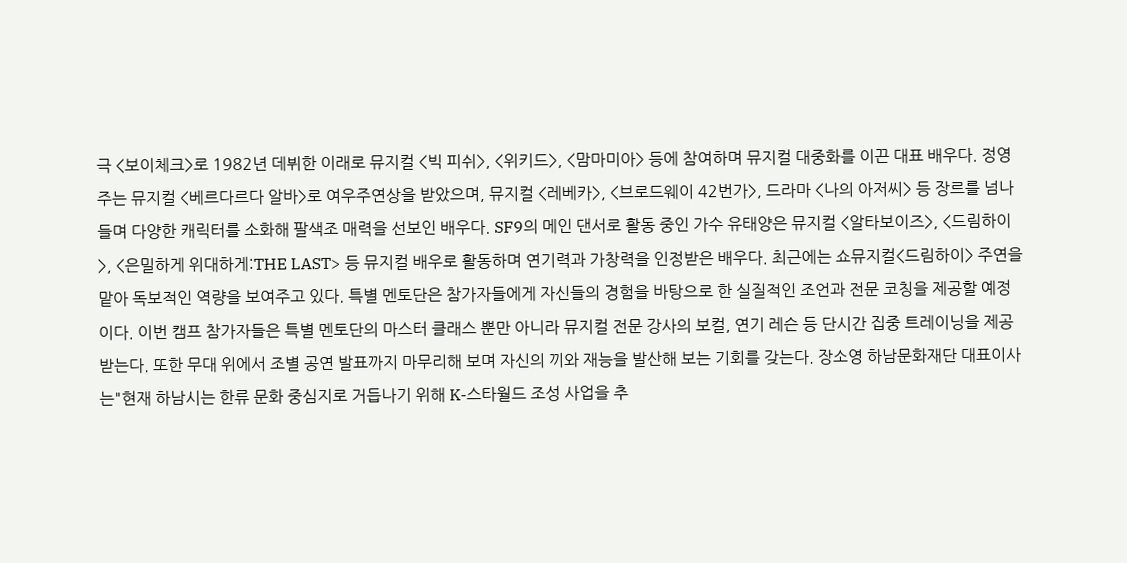극 <보이체크>로 1982년 데뷔한 이래로 뮤지컬 <빅 피쉬>, <위키드>, <맘마미아> 등에 참여하며 뮤지컬 대중화를 이끈 대표 배우다. 정영주는 뮤지컬 <베르다르다 알바>로 여우주연상을 받았으며, 뮤지컬 <레베카>, <브로드웨이 42번가>, 드라마 <나의 아저씨> 등 장르를 넘나들며 다양한 캐릭터를 소화해 팔색조 매력을 선보인 배우다. SF9의 메인 댄서로 활동 중인 가수 유태양은 뮤지컬 <알타보이즈>, <드림하이>, <은밀하게 위대하게:THE LAST> 등 뮤지컬 배우로 활동하며 연기력과 가창력을 인정받은 배우다. 최근에는 쇼뮤지컬<드림하이> 주연을 맡아 독보적인 역량을 보여주고 있다. 특별 멘토단은 참가자들에게 자신들의 경험을 바탕으로 한 실질적인 조언과 전문 코칭을 제공할 예정이다. 이번 캠프 참가자들은 특별 멘토단의 마스터 클래스 뿐만 아니라 뮤지컬 전문 강사의 보컬, 연기 레슨 등 단시간 집중 트레이닝을 제공받는다. 또한 무대 위에서 조별 공연 발표까지 마무리해 보며 자신의 끼와 재능을 발산해 보는 기회를 갖는다. 장소영 하남문화재단 대표이사는"현재 하남시는 한류 문화 중심지로 거듭나기 위해 K-스타월드 조성 사업을 추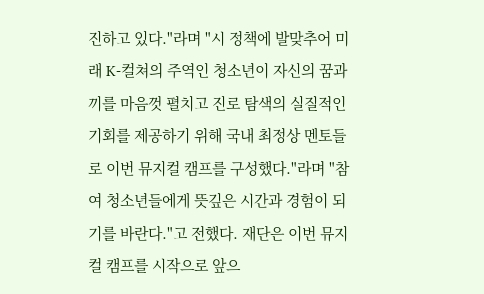진하고 있다."라며 "시 정책에 발맞추어 미래 K-컬쳐의 주역인 청소년이 자신의 꿈과 끼를 마음껏 펼치고 진로 탐색의 실질적인 기회를 제공하기 위해 국내 최정상 멘토들로 이번 뮤지컬 캠프를 구성했다."라며 "참여 청소년들에게 뜻깊은 시간과 경험이 되기를 바란다."고 전했다. 재단은 이번 뮤지컬 캠프를 시작으로 앞으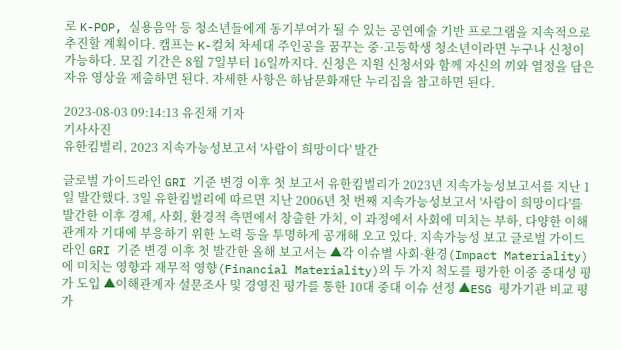로 K-POP, 실용음악 등 청소년들에게 동기부여가 될 수 있는 공연예술 기반 프로그램을 지속적으로 추진할 계획이다. 캠프는 K-컬쳐 차세대 주인공을 꿈꾸는 중·고등학생 청소년이라면 누구나 신청이 가능하다. 모집 기간은 8월 7일부터 16일까지다. 신청은 지원 신청서와 함께 자신의 끼와 열정을 담은 자유 영상을 제출하면 된다. 자세한 사항은 하남문화재단 누리집을 참고하면 된다.

2023-08-03 09:14:13 유진채 기자
기사사진
유한킴벌리, 2023 지속가능성보고서 '사람이 희망이다' 발간

글로벌 가이드라인 GRI 기준 변경 이후 첫 보고서 유한킴벌리가 2023년 지속가능성보고서를 지난 1일 발간했다. 3일 유한킴벌리에 따르면 지난 2006년 첫 번째 지속가능성보고서 '사람이 희망이다'를 발간한 이후 경제, 사회, 환경적 측면에서 창출한 가치, 이 과정에서 사회에 미치는 부하, 다양한 이해관계자 기대에 부응하기 위한 노력 등을 투명하게 공개해 오고 있다. 지속가능성 보고 글로벌 가이드라인 GRI 기준 변경 이후 첫 발간한 올해 보고서는 ▲각 이슈별 사회·환경(Impact Materiality)에 미치는 영향과 재무적 영향(Financial Materiality)의 두 가지 척도를 평가한 이중 중대성 평가 도입 ▲이해관계자 설문조사 및 경영진 평가를 통한 10대 중대 이슈 선정 ▲ESG 평가기관 비교 평가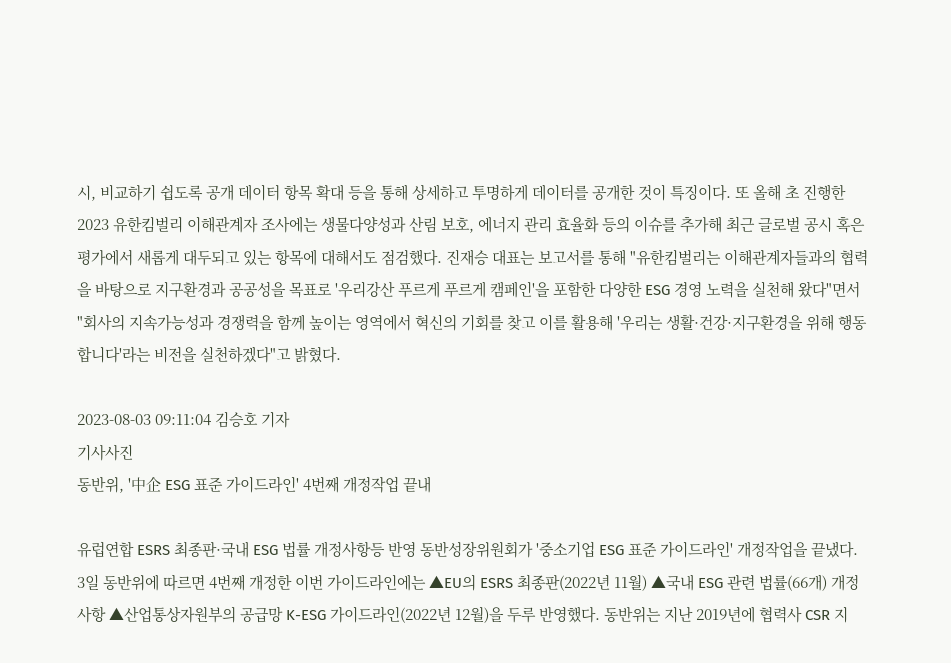시, 비교하기 쉽도록 공개 데이터 항목 확대 등을 통해 상세하고 투명하게 데이터를 공개한 것이 특징이다. 또 올해 초 진행한 2023 유한킴벌리 이해관계자 조사에는 생물다양성과 산림 보호, 에너지 관리 효율화 등의 이슈를 추가해 최근 글로벌 공시 혹은 평가에서 새롭게 대두되고 있는 항목에 대해서도 점검했다. 진재승 대표는 보고서를 통해 "유한킴벌리는 이해관계자들과의 협력을 바탕으로 지구환경과 공공성을 목표로 '우리강산 푸르게 푸르게 캠페인'을 포함한 다양한 ESG 경영 노력을 실천해 왔다"면서 "회사의 지속가능성과 경쟁력을 함께 높이는 영역에서 혁신의 기회를 찾고 이를 활용해 '우리는 생활·건강·지구환경을 위해 행동합니다'라는 비전을 실천하겠다"고 밝혔다.

2023-08-03 09:11:04 김승호 기자
기사사진
동반위, '中企 ESG 표준 가이드라인' 4번째 개정작업 끝내

유럽연합 ESRS 최종판·국내 ESG 법률 개정사항등 반영 동반성장위원회가 '중소기업 ESG 표준 가이드라인' 개정작업을 끝냈다. 3일 동반위에 따르면 4번째 개정한 이번 가이드라인에는 ▲EU의 ESRS 최종판(2022년 11월) ▲국내 ESG 관련 법률(66개) 개정사항 ▲산업통상자원부의 공급망 K-ESG 가이드라인(2022년 12월)을 두루 반영했다. 동반위는 지난 2019년에 협력사 CSR 지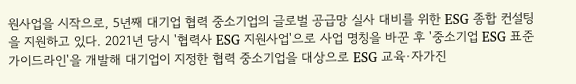원사업을 시작으로, 5년째 대기업 협력 중소기업의 글로벌 공급망 실사 대비를 위한 ESG 종합 컨설팅을 지원하고 있다. 2021년 당시 '협력사 ESG 지원사업'으로 사업 명칭을 바꾼 후 '중소기업 ESG 표준 가이드라인'을 개발해 대기업이 지정한 협력 중소기업을 대상으로 ESG 교육·자가진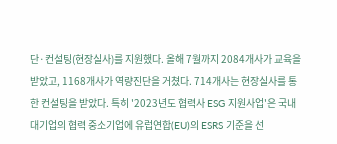단·컨설팅(현장실사)를 지원했다. 올해 7월까지 2084개사가 교육을 받았고, 1168개사가 역량진단을 거쳤다. 714개사는 현장실사를 통한 컨설팅을 받았다. 특히 '2023년도 협력사 ESG 지원사업'은 국내 대기업의 협력 중소기업에 유럽연합(EU)의 ESRS 기준을 선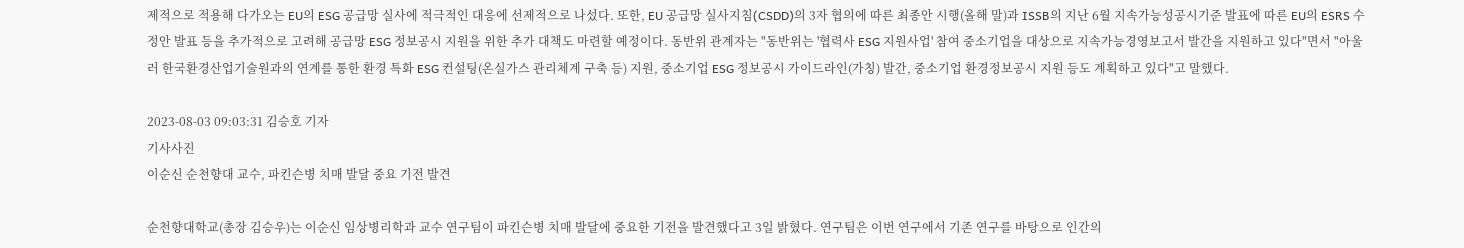제적으로 적용해 다가오는 EU의 ESG 공급망 실사에 적극적인 대응에 선제적으로 나섰다. 또한, EU 공급망 실사지침(CSDD)의 3자 협의에 따른 최종안 시행(올해 말)과 ISSB의 지난 6월 지속가능성공시기준 발표에 따른 EU의 ESRS 수정안 발표 등을 추가적으로 고려해 공급망 ESG 정보공시 지원을 위한 추가 대책도 마련할 예정이다. 동반위 관계자는 "동반위는 '협력사 ESG 지원사업' 참여 중소기업을 대상으로 지속가능경영보고서 발간을 지원하고 있다"면서 "아울러 한국환경산업기술원과의 연계를 통한 환경 특화 ESG 컨설팅(온실가스 관리체계 구축 등) 지원, 중소기업 ESG 정보공시 가이드라인(가칭) 발간, 중소기업 환경정보공시 지원 등도 계획하고 있다"고 말했다.

2023-08-03 09:03:31 김승호 기자
기사사진
이순신 순천향대 교수, 파킨슨병 치매 발달 중요 기전 발견

순천향대학교(총장 김승우)는 이순신 임상병리학과 교수 연구팀이 파킨슨병 치매 발달에 중요한 기전을 발견했다고 3일 밝혔다. 연구팀은 이번 연구에서 기존 연구를 바탕으로 인간의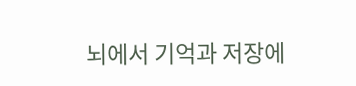뇌에서 기억과 저장에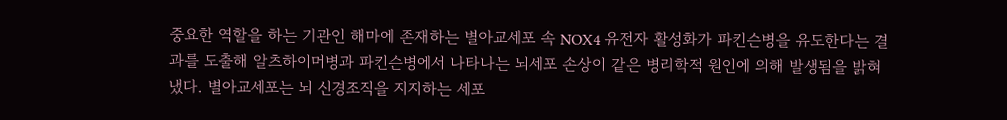중요한 역할을 하는 기관인 해마에 존재하는 별아교세포 속 NOX4 유전자 활성화가 파킨슨병을 유도한다는 결과를 도출해 알츠하이머병과 파킨슨병에서 나타나는 뇌세포 손상이 같은 병리학적 원인에 의해 발생됨을 밝혀냈다. 별아교세포는 뇌 신경조직을 지지하는 세포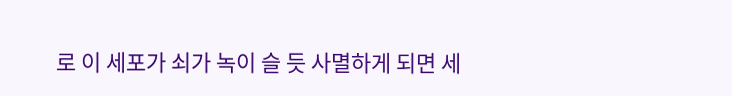로 이 세포가 쇠가 녹이 슬 듯 사멸하게 되면 세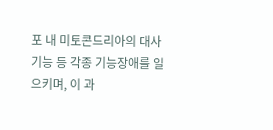포 내 미토콘드리아의 대사 기능 등 각종 기능장애를 일으키며, 이 과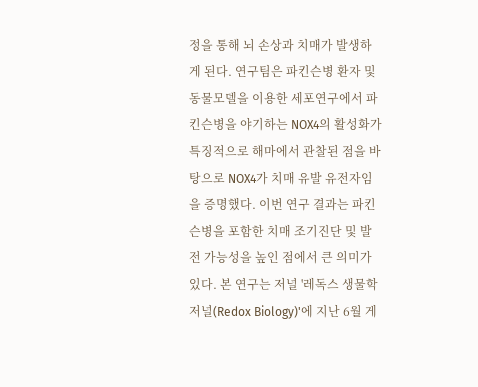정을 통해 뇌 손상과 치매가 발생하게 된다. 연구팀은 파킨슨병 환자 및 동물모델을 이용한 세포연구에서 파킨슨병을 야기하는 NOX4의 활성화가 특징적으로 해마에서 관찰된 점을 바탕으로 NOX4가 치매 유발 유전자임을 증명했다. 이번 연구 결과는 파킨슨병을 포함한 치매 조기진단 및 발전 가능성을 높인 점에서 큰 의미가 있다. 본 연구는 저널 '레독스 생물학저널(Redox Biology)'에 지난 6월 게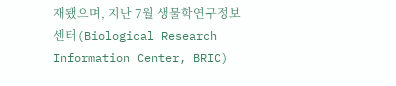재됐으며, 지난 7월 생물학연구정보센터(Biological Research Information Center, BRIC)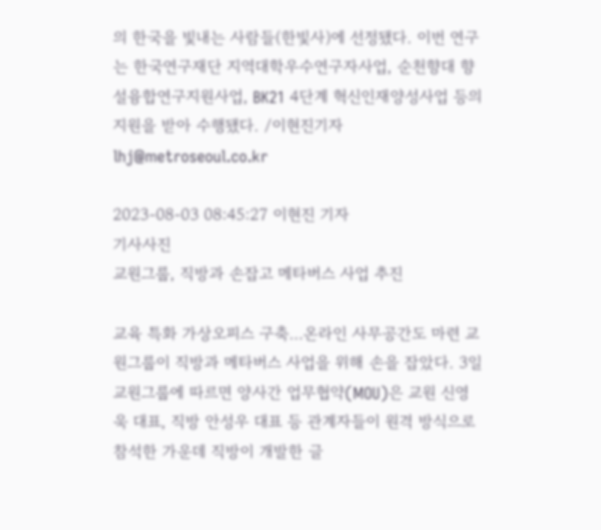의 한국을 빛내는 사람들(한빛사)에 선정됐다. 이번 연구는 한국연구재단 지역대학우수연구자사업, 순천향대 향설융합연구지원사업, BK21 4단계 혁신인재양성사업 등의 지원을 받아 수행됐다. /이현진기자 lhj@metroseoul.co.kr

2023-08-03 08:45:27 이현진 기자
기사사진
교원그룹, 직방과 손잡고 메타버스 사업 추진

교육 특화 가상오피스 구축…온라인 사무공간도 마련 교원그룹이 직방과 메타버스 사업을 위해 손을 잡았다. 3일 교원그룹에 따르면 양사간 업무협약(MOU)은 교원 신영욱 대표, 직방 안성우 대표 등 관계자들이 원격 방식으로 참석한 가운데 직방이 개발한 글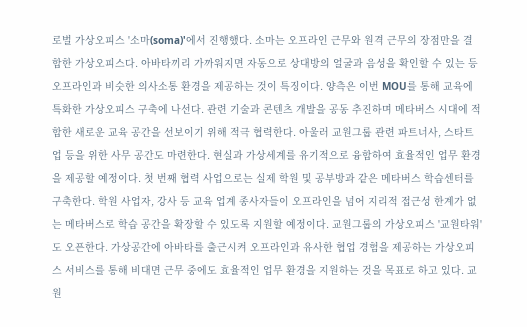로벌 가상오피스 '소마(soma)'에서 진행했다. 소마는 오프라인 근무와 원격 근무의 장점만을 결합한 가상오피스다. 아바타끼리 가까워지면 자동으로 상대방의 얼굴과 음성을 확인할 수 있는 등 오프라인과 비슷한 의사소통 환경을 제공하는 것이 특징이다. 양측은 이번 MOU를 통해 교육에 특화한 가상오피스 구축에 나선다. 관련 기술과 콘텐츠 개발을 공동 추진하며 메타버스 시대에 적합한 새로운 교육 공간을 선보이기 위해 적극 협력한다. 아울러 교원그룹 관련 파트너사, 스타트업 등을 위한 사무 공간도 마련한다. 현실과 가상세계를 유기적으로 융합하여 효율적인 업무 환경을 제공할 예정이다. 첫 번째 협력 사업으로는 실제 학원 및 공부방과 같은 메타버스 학습센터를 구축한다. 학원 사업자, 강사 등 교육 업계 종사자들이 오프라인을 넘어 지리적 접근성 한계가 없는 메타버스로 학습 공간을 확장할 수 있도록 지원할 예정이다. 교원그룹의 가상오피스 '교원타워'도 오픈한다. 가상공간에 아바타를 출근시켜 오프라인과 유사한 협업 경험을 제공하는 가상오피스 서비스를 통해 비대면 근무 중에도 효율적인 업무 환경을 지원하는 것을 목표로 하고 있다. 교원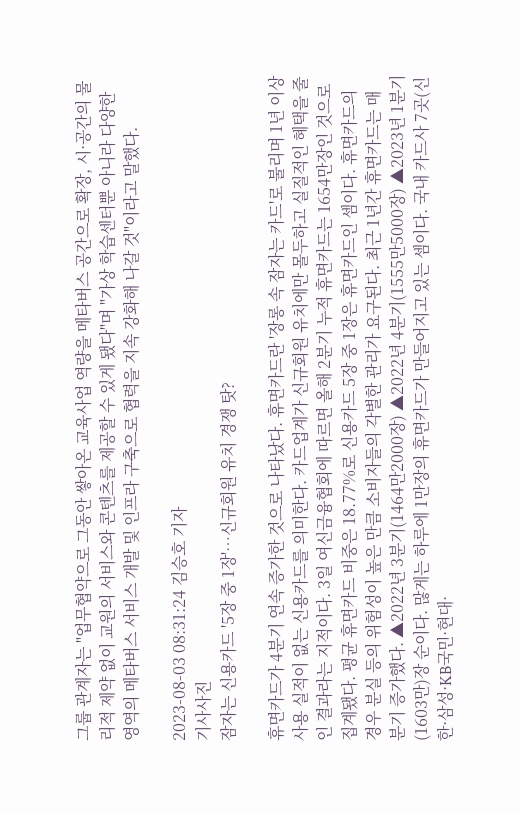그룹 관계자는 "업무협약으로 그동안 쌓아온 교육사업 역량을 메타버스 공간으로 확장, 시·공간의 물리적 제약 없이 교원의 서비스와 콘텐츠를 제공할 수 있게 됐다"며 "가상 학습센터뿐 아니라 다양한 영역의 메타버스 서비스 개발 및 인프라 구축으로 협력을 지속 강화해 나갈 것"이라고 말했다.

2023-08-03 08:31:24 김승호 기자
기사사진
잠자는 신용카드 '5장 중 1장'…신규회원 유치 경쟁 탓?

휴면카드가 4분기 연속 증가한 것으로 나타났다. 휴면카드란 '장롱 속 잠자는 카드'로 불리며 1년 이상 사용 실적이 없는 신용카드를 의미한다. 카드업계가 신규회원 유치에만 몰두하고 실질적인 혜택을 줄인 결과라는 지적이다. 3일 여신금융협회에 따르면 올해 2분기 누적 휴면카드는 1654만장인 것으로 집계됐다. 평균 휴면카드 비중은 18.77%로 신용카드 5장 중 1장은 휴면카드인 셈이다. 휴면카드의 경우 분실 등의 위험성이 높은 만큼 소비자들의 각별한 관리가 요구된다. 최근 1년간 휴면카드는 매 분기 증가했다. ▲2022년 3분기(1464만2000장) ▲2022년 4분기(1555만5000장) ▲2023년 1분기(1603만)장 순이다. 많게는 하루에 1만장의 휴면카드가 만들어지고 있는 셈이다. 국내 카드사 7곳(신한·삼성·KB국민·현대·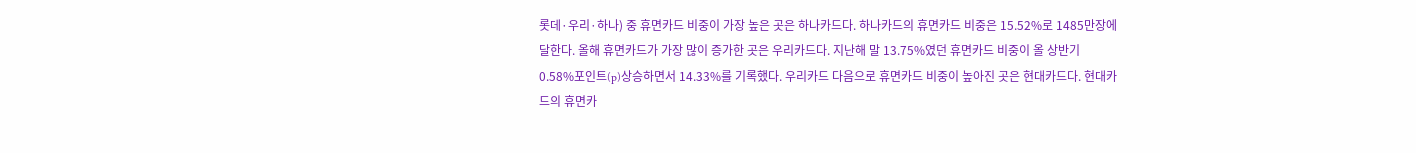롯데·우리·하나) 중 휴면카드 비중이 가장 높은 곳은 하나카드다. 하나카드의 휴면카드 비중은 15.52%로 1485만장에 달한다. 올해 휴면카드가 가장 많이 증가한 곳은 우리카드다. 지난해 말 13.75%였던 휴면카드 비중이 올 상반기 0.58%포인트(p)상승하면서 14.33%를 기록했다. 우리카드 다음으로 휴면카드 비중이 높아진 곳은 현대카드다. 현대카드의 휴면카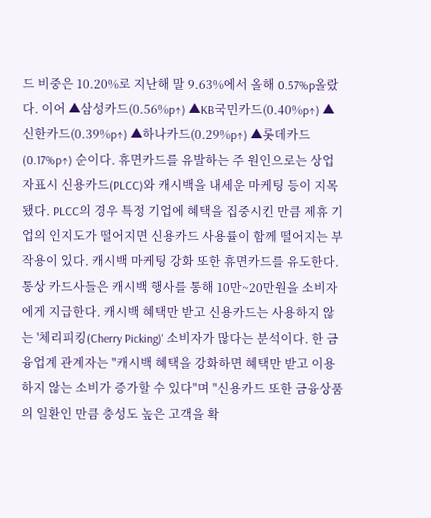드 비중은 10.20%로 지난해 말 9.63%에서 올해 0.57%p올랐다. 이어 ▲삼성카드(0.56%p↑) ▲KB국민카드(0.40%p↑) ▲신한카드(0.39%p↑) ▲하나카드(0.29%p↑) ▲롯데카드(0.17%p↑) 순이다. 휴면카드를 유발하는 주 원인으로는 상업자표시 신용카드(PLCC)와 캐시백을 내세운 마케팅 등이 지목됐다. PLCC의 경우 특정 기업에 혜택을 집중시킨 만큼 제휴 기업의 인지도가 떨어지면 신용카드 사용률이 함께 떨어지는 부작용이 있다. 캐시백 마케팅 강화 또한 휴면카드를 유도한다. 통상 카드사들은 캐시백 행사를 통해 10만~20만원을 소비자에게 지급한다. 캐시백 혜택만 받고 신용카드는 사용하지 않는 '체리피킹(Cherry Picking)' 소비자가 많다는 분석이다. 한 금융업계 관계자는 "캐시백 혜택을 강화하면 혜택만 받고 이용하지 않는 소비가 증가할 수 있다"며 "신용카드 또한 금융상품의 일환인 만큼 충성도 높은 고객을 확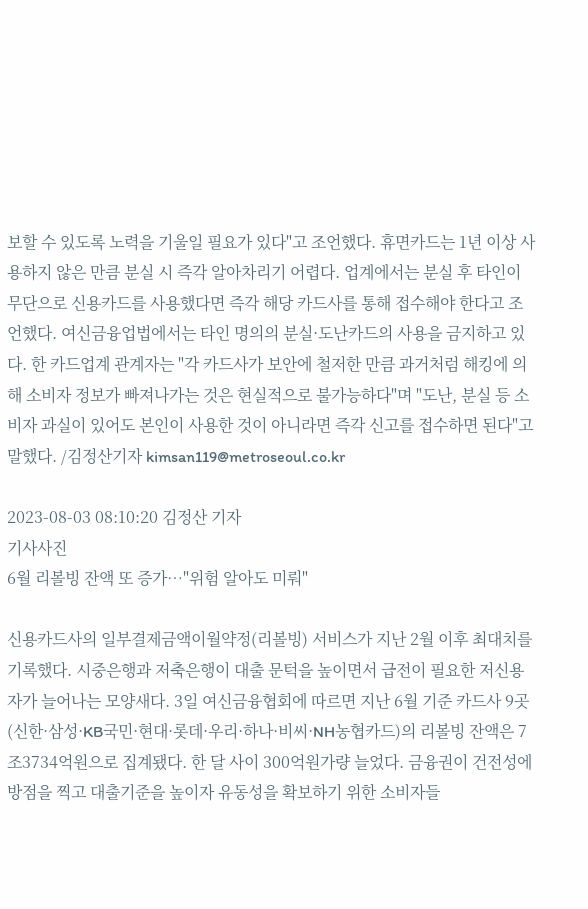보할 수 있도록 노력을 기울일 필요가 있다"고 조언했다. 휴면카드는 1년 이상 사용하지 않은 만큼 분실 시 즉각 알아차리기 어렵다. 업계에서는 분실 후 타인이 무단으로 신용카드를 사용했다면 즉각 해당 카드사를 통해 접수해야 한다고 조언했다. 여신금융업법에서는 타인 명의의 분실·도난카드의 사용을 금지하고 있다. 한 카드업계 관계자는 "각 카드사가 보안에 철저한 만큼 과거처럼 해킹에 의해 소비자 정보가 빠져나가는 것은 현실적으로 불가능하다"며 "도난, 분실 등 소비자 과실이 있어도 본인이 사용한 것이 아니라면 즉각 신고를 접수하면 된다"고 말했다. /김정산기자 kimsan119@metroseoul.co.kr

2023-08-03 08:10:20 김정산 기자
기사사진
6월 리볼빙 잔액 또 증가…"위험 알아도 미뤄"

신용카드사의 일부결제금액이월약정(리볼빙) 서비스가 지난 2월 이후 최대치를 기록했다. 시중은행과 저축은행이 대출 문턱을 높이면서 급전이 필요한 저신용자가 늘어나는 모양새다. 3일 여신금융협회에 따르면 지난 6월 기준 카드사 9곳(신한·삼성·KB국민·현대·롯데·우리·하나·비씨·NH농협카드)의 리볼빙 잔액은 7조3734억원으로 집계됐다. 한 달 사이 300억원가량 늘었다. 금융권이 건전성에 방점을 찍고 대출기준을 높이자 유동성을 확보하기 위한 소비자들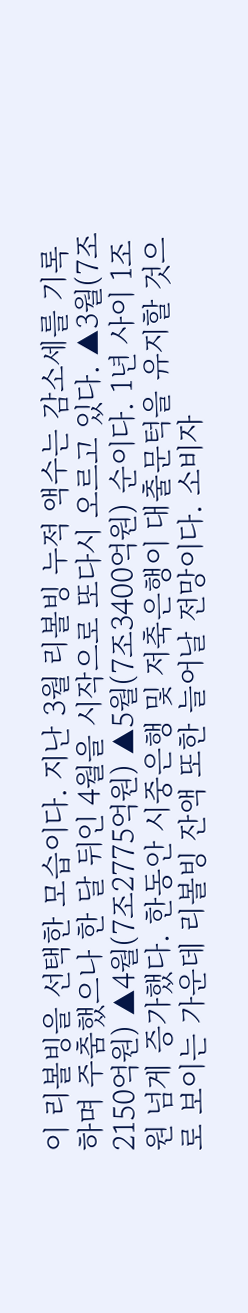이 리볼빙을 선택한 모습이다. 지난 3월 리볼빙 누적 액수는 감소세를 기록하며 주춤했으나 한 달 뒤인 4월을 시작으로 또다시 오르고 있다. ▲3월(7조2150억원) ▲4월(7조2775억원) ▲5월(7조3400억원) 순이다. 1년 사이 1조원 넘게 증가했다. 한동안 시중은행 및 저축은행이 대출문턱을 유지할 것으로 보이는 가운데 리볼빙 잔액 또한 늘어날 전망이다. 소비자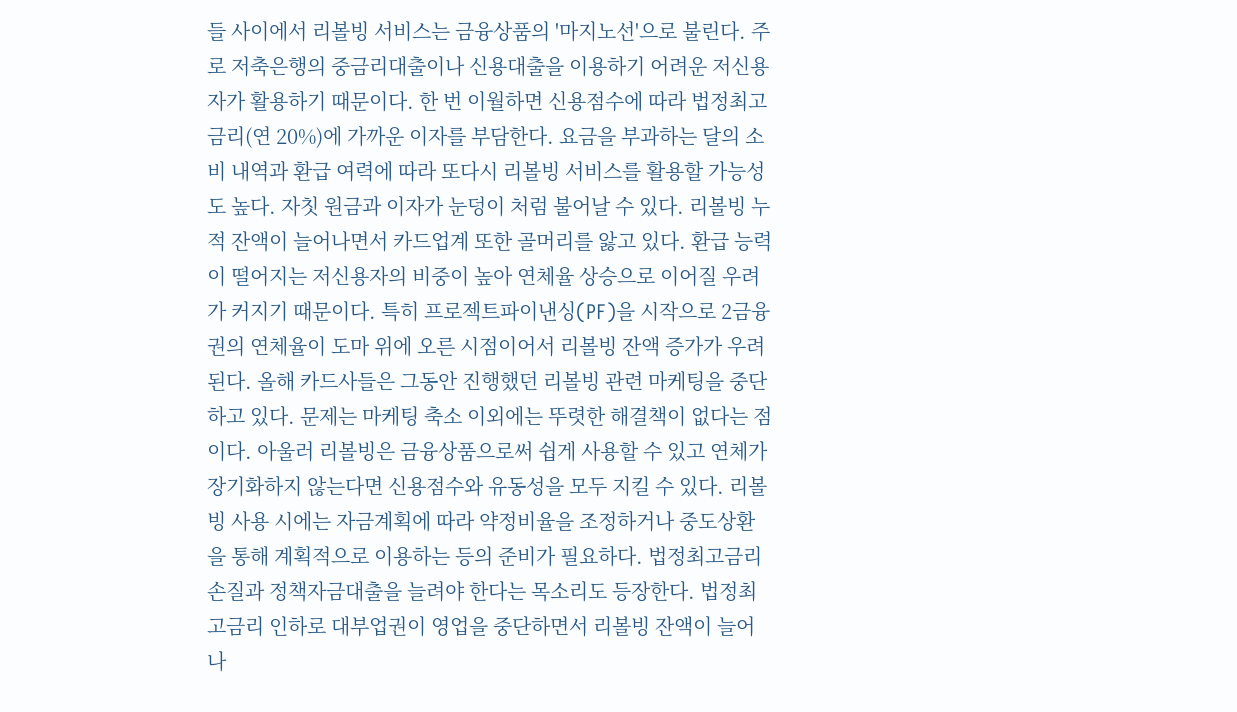들 사이에서 리볼빙 서비스는 금융상품의 '마지노선'으로 불린다. 주로 저축은행의 중금리대출이나 신용대출을 이용하기 어려운 저신용자가 활용하기 때문이다. 한 번 이월하면 신용점수에 따라 법정최고금리(연 20%)에 가까운 이자를 부담한다. 요금을 부과하는 달의 소비 내역과 환급 여력에 따라 또다시 리볼빙 서비스를 활용할 가능성도 높다. 자칫 원금과 이자가 눈덩이 처럼 불어날 수 있다. 리볼빙 누적 잔액이 늘어나면서 카드업계 또한 골머리를 앓고 있다. 환급 능력이 떨어지는 저신용자의 비중이 높아 연체율 상승으로 이어질 우려가 커지기 때문이다. 특히 프로젝트파이낸싱(PF)을 시작으로 2금융권의 연체율이 도마 위에 오른 시점이어서 리볼빙 잔액 증가가 우려된다. 올해 카드사들은 그동안 진행했던 리볼빙 관련 마케팅을 중단하고 있다. 문제는 마케팅 축소 이외에는 뚜렷한 해결책이 없다는 점이다. 아울러 리볼빙은 금융상품으로써 쉽게 사용할 수 있고 연체가 장기화하지 않는다면 신용점수와 유동성을 모두 지킬 수 있다. 리볼빙 사용 시에는 자금계획에 따라 약정비율을 조정하거나 중도상환을 통해 계획적으로 이용하는 등의 준비가 필요하다. 법정최고금리 손질과 정책자금대출을 늘려야 한다는 목소리도 등장한다. 법정최고금리 인하로 대부업권이 영업을 중단하면서 리볼빙 잔액이 늘어나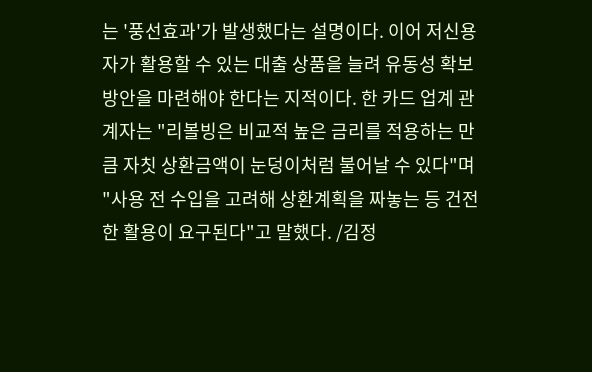는 '풍선효과'가 발생했다는 설명이다. 이어 저신용자가 활용할 수 있는 대출 상품을 늘려 유동성 확보 방안을 마련해야 한다는 지적이다. 한 카드 업계 관계자는 "리볼빙은 비교적 높은 금리를 적용하는 만큼 자칫 상환금액이 눈덩이처럼 불어날 수 있다"며 "사용 전 수입을 고려해 상환계획을 짜놓는 등 건전한 활용이 요구된다"고 말했다. /김정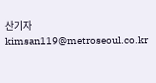산기자 kimsan119@metroseoul.co.kr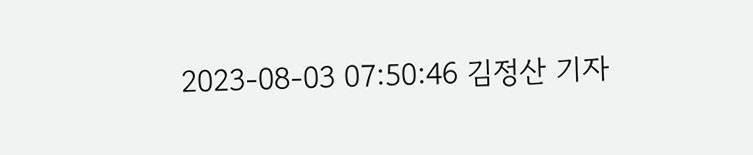2023-08-03 07:50:46 김정산 기자